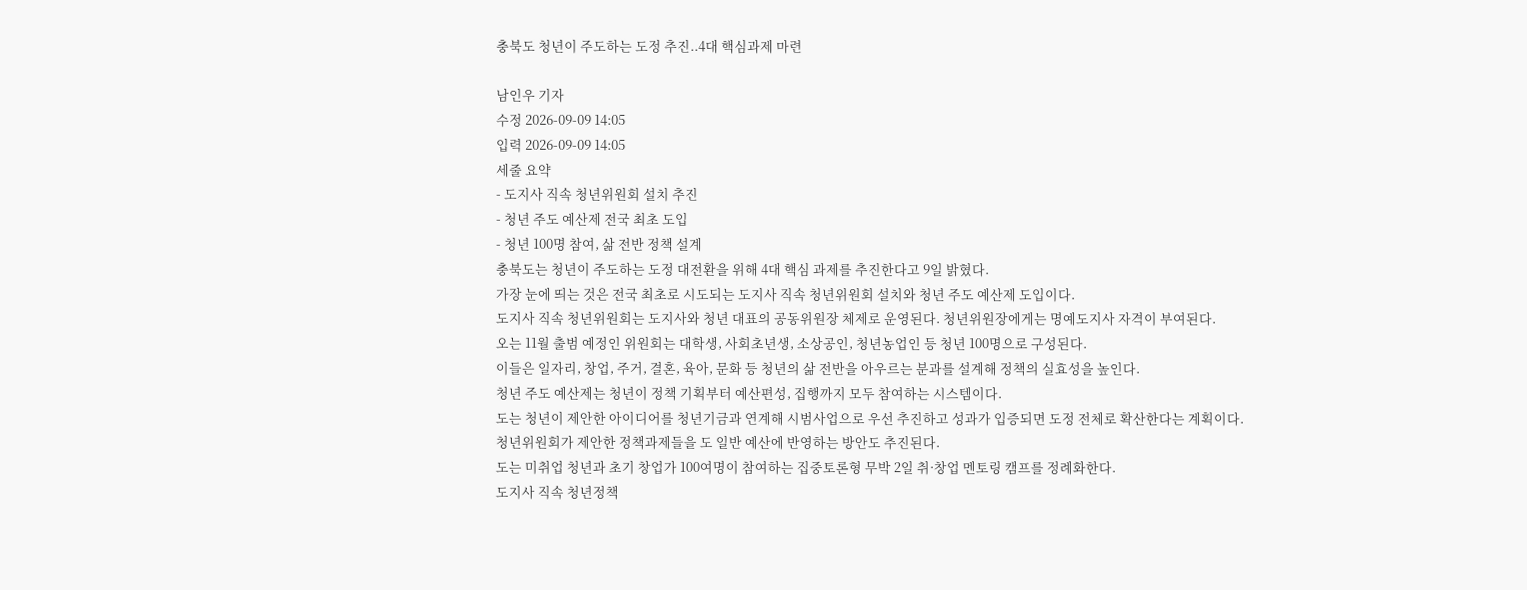충북도 청년이 주도하는 도정 추진..4대 핵심과제 마련

남인우 기자
수정 2026-09-09 14:05
입력 2026-09-09 14:05
세줄 요약
- 도지사 직속 청년위원회 설치 추진
- 청년 주도 예산제 전국 최초 도입
- 청년 100명 참여, 삶 전반 정책 설계
충북도는 청년이 주도하는 도정 대전환을 위해 4대 핵심 과제를 추진한다고 9일 밝혔다.
가장 눈에 띄는 것은 전국 최초로 시도되는 도지사 직속 청년위원회 설치와 청년 주도 예산제 도입이다.
도지사 직속 청년위원회는 도지사와 청년 대표의 공동위원장 체제로 운영된다. 청년위원장에게는 명예도지사 자격이 부여된다.
오는 11월 출범 예정인 위원회는 대학생, 사회초년생, 소상공인, 청년농업인 등 청년 100명으로 구성된다.
이들은 일자리, 창업, 주거, 결혼, 육아, 문화 등 청년의 삶 전반을 아우르는 분과를 설계해 정책의 실효성을 높인다.
청년 주도 예산제는 청년이 정책 기획부터 예산편성, 집행까지 모두 참여하는 시스템이다.
도는 청년이 제안한 아이디어를 청년기금과 연계해 시범사업으로 우선 추진하고 성과가 입증되면 도정 전체로 확산한다는 계획이다.
청년위원회가 제안한 정책과제들을 도 일반 예산에 반영하는 방안도 추진된다.
도는 미취업 청년과 초기 창업가 100여명이 참여하는 집중토론형 무박 2일 취·창업 멘토링 캠프를 정례화한다.
도지사 직속 청년정책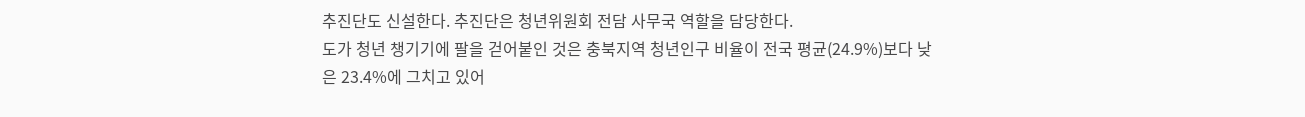추진단도 신설한다. 추진단은 청년위원회 전담 사무국 역할을 담당한다.
도가 청년 챙기기에 팔을 걷어붙인 것은 충북지역 청년인구 비율이 전국 평균(24.9%)보다 낮은 23.4%에 그치고 있어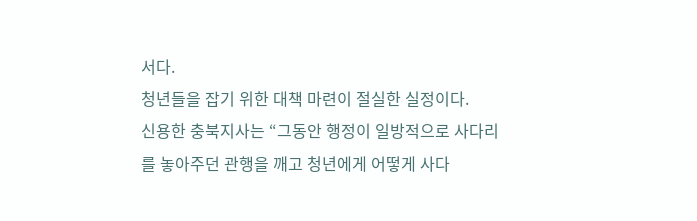서다.
청년들을 잡기 위한 대책 마련이 절실한 실정이다.
신용한 충북지사는 “그동안 행정이 일방적으로 사다리를 놓아주던 관행을 깨고 청년에게 어떻게 사다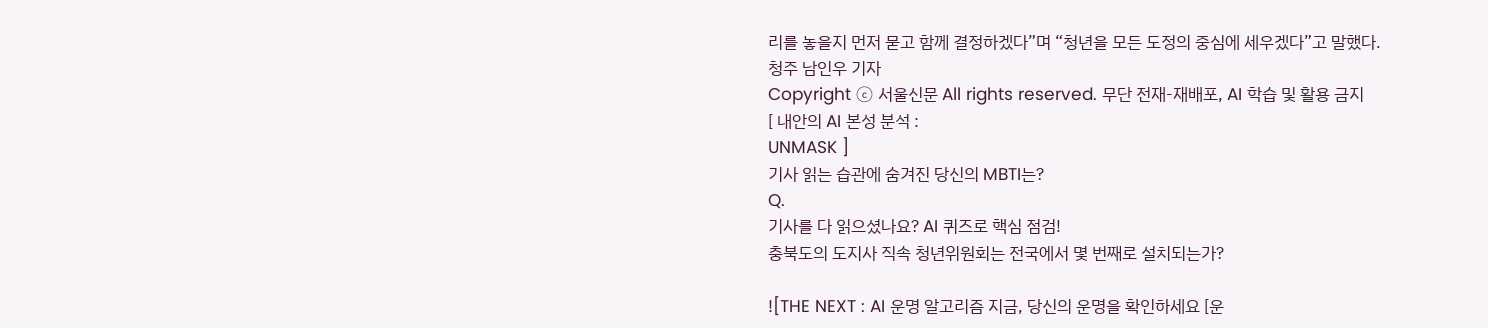리를 놓을지 먼저 묻고 함께 결정하겠다”며 “청년을 모든 도정의 중심에 세우겠다”고 말했다.
청주 남인우 기자
Copyright ⓒ 서울신문 All rights reserved. 무단 전재-재배포, AI 학습 및 활용 금지
[ 내안의 AI 본성 분석 :
UNMASK ]
기사 읽는 습관에 숨겨진 당신의 MBTI는?
Q.
기사를 다 읽으셨나요? AI 퀴즈로 핵심 점검!
충북도의 도지사 직속 청년위원회는 전국에서 몇 번째로 설치되는가?

![THE NEXT : AI 운명 알고리즘 지금, 당신의 운명을 확인하세요 [운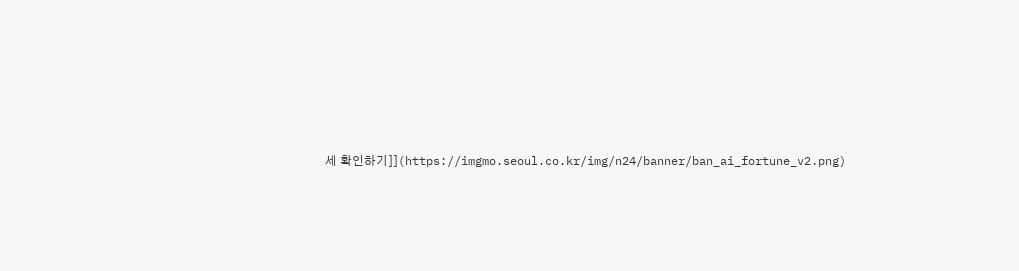세 확인하기]](https://imgmo.seoul.co.kr/img/n24/banner/ban_ai_fortune_v2.png)